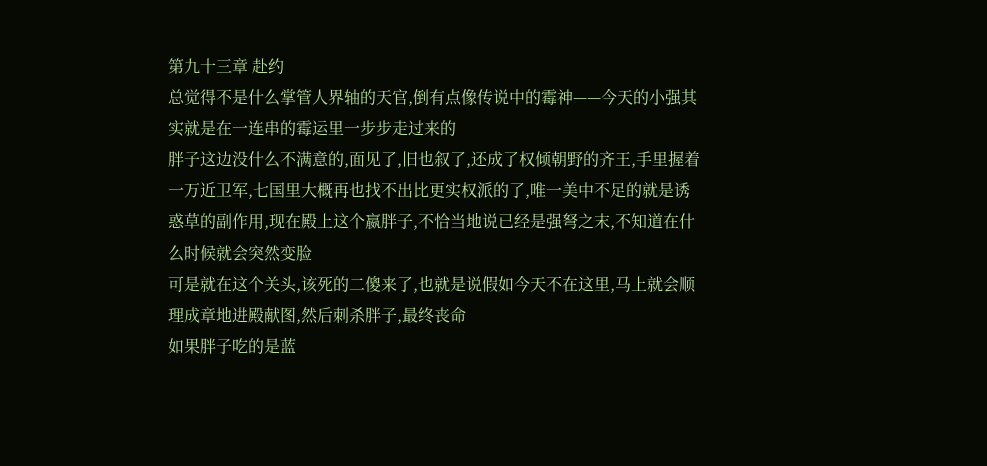第九十三章 赴约
总觉得不是什么掌管人界轴的天官,倒有点像传说中的霉神——今天的小强其实就是在一连串的霉运里一步步走过来的
胖子这边没什么不满意的,面见了,旧也叙了,还成了权倾朝野的齐王,手里握着一万近卫军,七国里大概再也找不出比更实权派的了,唯一美中不足的就是诱惑草的副作用,现在殿上这个嬴胖子,不恰当地说已经是强弩之末,不知道在什么时候就会突然变脸
可是就在这个关头,该死的二傻来了,也就是说假如今天不在这里,马上就会顺理成章地进殿献图,然后刺杀胖子,最终丧命
如果胖子吃的是蓝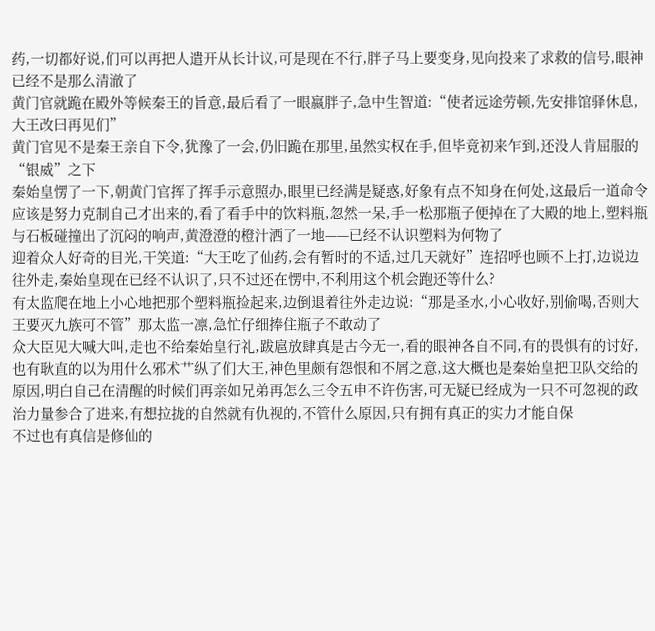药,一切都好说,们可以再把人遣开从长计议,可是现在不行,胖子马上要变身,见向投来了求救的信号,眼神已经不是那么清澈了
黄门官就跪在殿外等候秦王的旨意,最后看了一眼嬴胖子,急中生智道:“使者远途劳顿,先安排馆驿休息,大王改曰再见们”
黄门官见不是秦王亲自下令,犹豫了一会,仍旧跪在那里,虽然实权在手,但毕竟初来乍到,还没人肯屈服的“银威”之下
秦始皇愣了一下,朝黄门官挥了挥手示意照办,眼里已经满是疑惑,好象有点不知身在何处,这最后一道命令应该是努力克制自己才出来的,看了看手中的饮料瓶,忽然一呆,手一松那瓶子便掉在了大殿的地上,塑料瓶与石板碰撞出了沉闷的响声,黄澄澄的橙汁洒了一地——已经不认识塑料为何物了
迎着众人好奇的目光,干笑道:“大王吃了仙药,会有暂时的不适,过几天就好”连招呼也顾不上打,边说边往外走,秦始皇现在已经不认识了,只不过还在愣中,不利用这个机会跑还等什么?
有太监爬在地上小心地把那个塑料瓶捡起来,边倒退着往外走边说:“那是圣水,小心收好,别偷喝,否则大王要灭九族可不管”那太监一凛,急忙仔细捧住瓶子不敢动了
众大臣见大喊大叫,走也不给秦始皇行礼,跋扈放肆真是古今无一,看的眼神各自不同,有的畏惧有的讨好,也有耿直的以为用什么邪术艹纵了们大王,神色里颇有怨恨和不屑之意,这大概也是秦始皇把卫队交给的原因,明白自己在清醒的时候们再亲如兄弟再怎么三令五申不许伤害,可无疑已经成为一只不可忽视的政治力量参合了进来,有想拉拢的自然就有仇视的,不管什么原因,只有拥有真正的实力才能自保
不过也有真信是修仙的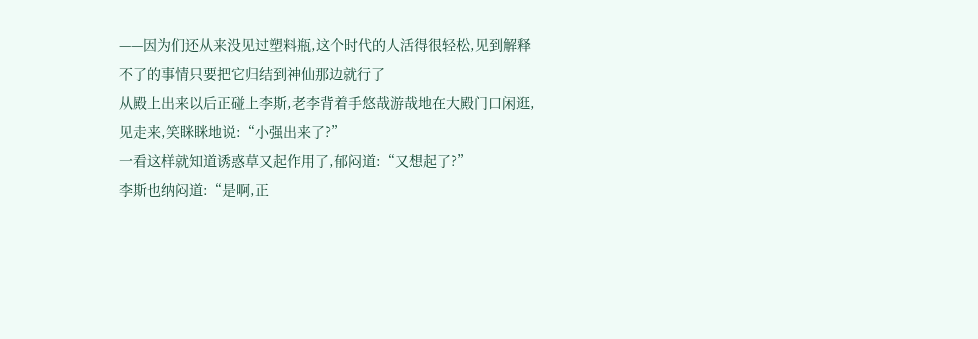——因为们还从来没见过塑料瓶,这个时代的人活得很轻松,见到解释不了的事情只要把它归结到神仙那边就行了
从殿上出来以后正碰上李斯,老李背着手悠哉游哉地在大殿门口闲逛,见走来,笑眯眯地说:“小强出来了?”
一看这样就知道诱惑草又起作用了,郁闷道:“又想起了?”
李斯也纳闷道:“是啊,正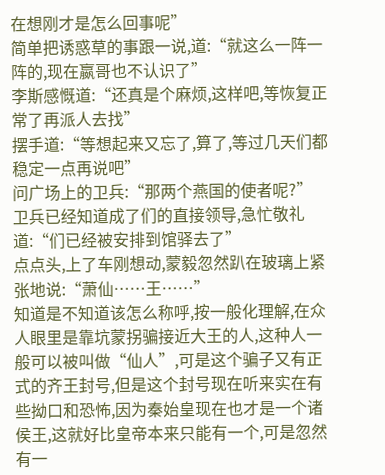在想刚才是怎么回事呢”
简单把诱惑草的事跟一说,道:“就这么一阵一阵的,现在嬴哥也不认识了”
李斯感慨道:“还真是个麻烦,这样吧,等恢复正常了再派人去找”
摆手道:“等想起来又忘了,算了,等过几天们都稳定一点再说吧”
问广场上的卫兵:“那两个燕国的使者呢?”
卫兵已经知道成了们的直接领导,急忙敬礼道:“们已经被安排到馆驿去了”
点点头,上了车刚想动,蒙毅忽然趴在玻璃上紧张地说:“萧仙……王……”
知道是不知道该怎么称呼,按一般化理解,在众人眼里是靠坑蒙拐骗接近大王的人,这种人一般可以被叫做“仙人”,可是这个骗子又有正式的齐王封号,但是这个封号现在听来实在有些拗口和恐怖,因为秦始皇现在也才是一个诸侯王,这就好比皇帝本来只能有一个,可是忽然有一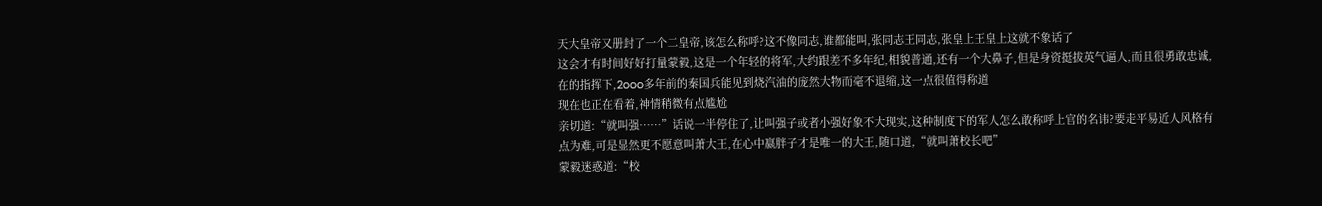天大皇帝又册封了一个二皇帝,该怎么称呼?这不像同志,谁都能叫,张同志王同志,张皇上王皇上这就不象话了
这会才有时间好好打量蒙毅,这是一个年轻的将军,大约跟差不多年纪,相貌普通,还有一个大鼻子,但是身资挺拔英气逼人,而且很勇敢忠诚,在的指挥下,2ooo多年前的秦国兵能见到烧汽油的庞然大物而毫不退缩,这一点很值得称道
现在也正在看着,神情稍微有点尴尬
亲切道:“就叫强……”话说一半停住了,让叫强子或者小强好象不大现实,这种制度下的军人怎么敢称呼上官的名讳?要走平易近人风格有点为难,可是显然更不愿意叫萧大王,在心中嬴胖子才是唯一的大王,随口道,“就叫萧校长吧”
蒙毅迷惑道:“校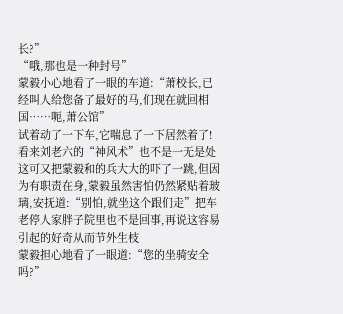长?”
“哦,那也是一种封号”
蒙毅小心地看了一眼的车道:“萧校长,已经叫人给您备了最好的马,们现在就回相国……呃,萧公馆”
试着动了一下车,它喘息了一下居然着了!看来刘老六的“神风术”也不是一无是处
这可又把蒙毅和的兵大大的吓了一跳,但因为有职责在身,蒙毅虽然害怕仍然紧贴着玻璃,安抚道:“别怕,就坐这个跟们走”把车老停人家胖子院里也不是回事,再说这容易引起的好奇从而节外生枝
蒙毅担心地看了一眼道:“您的坐骑安全吗?”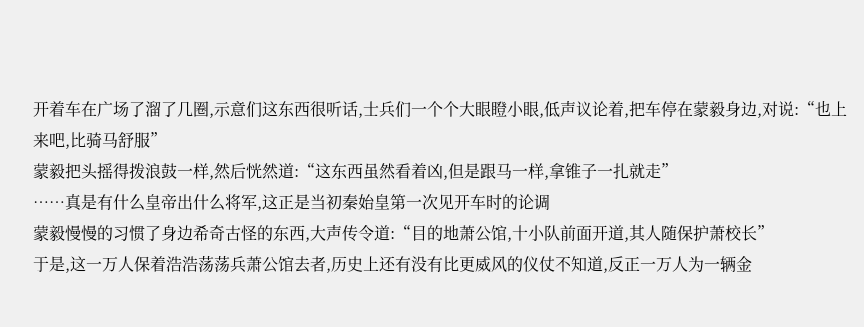开着车在广场了溜了几圈,示意们这东西很听话,士兵们一个个大眼瞪小眼,低声议论着,把车停在蒙毅身边,对说:“也上来吧,比骑马舒服”
蒙毅把头摇得拨浪鼓一样,然后恍然道:“这东西虽然看着凶,但是跟马一样,拿锥子一扎就走”
……真是有什么皇帝出什么将军,这正是当初秦始皇第一次见开车时的论调
蒙毅慢慢的习惯了身边希奇古怪的东西,大声传令道:“目的地萧公馆,十小队前面开道,其人随保护萧校长”
于是,这一万人保着浩浩荡荡兵萧公馆去者,历史上还有没有比更威风的仪仗不知道,反正一万人为一辆金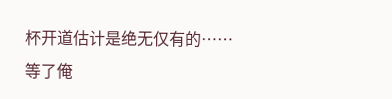杯开道估计是绝无仅有的……
等了俺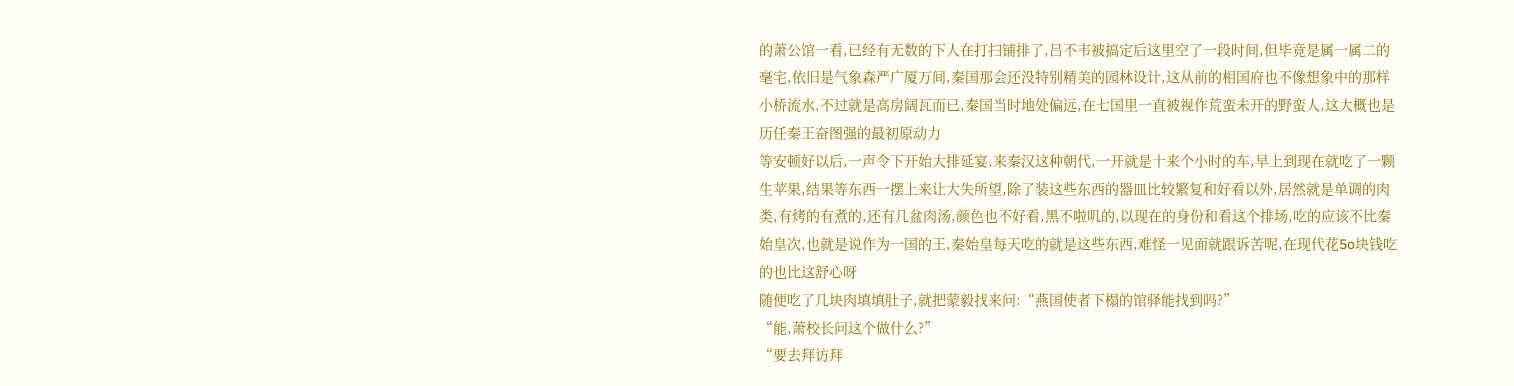的萧公馆一看,已经有无数的下人在打扫铺排了,吕不韦被搞定后这里空了一段时间,但毕竟是属一属二的毫宅,依旧是气象森严广厦万间,秦国那会还没特别精美的园林设计,这从前的相国府也不像想象中的那样小桥流水,不过就是高房阔瓦而已,秦国当时地处偏远,在七国里一直被视作荒蛮未开的野蛮人,这大概也是历任秦王奋图强的最初原动力
等安顿好以后,一声令下开始大排延宴,来秦汉这种朝代,一开就是十来个小时的车,早上到现在就吃了一颗生苹果,结果等东西一摆上来让大失所望,除了装这些东西的器皿比较繁复和好看以外,居然就是单调的肉类,有烤的有煮的,还有几盆肉汤,颜色也不好看,黑不啦叽的,以现在的身份和看这个排场,吃的应该不比秦始皇次,也就是说作为一国的王,秦始皇每天吃的就是这些东西,难怪一见面就跟诉苦呢,在现代花5o块钱吃的也比这舒心呀
随便吃了几块肉填填肚子,就把蒙毅找来问:“燕国使者下榻的馆驿能找到吗?”
“能,萧校长问这个做什么?”
“要去拜访拜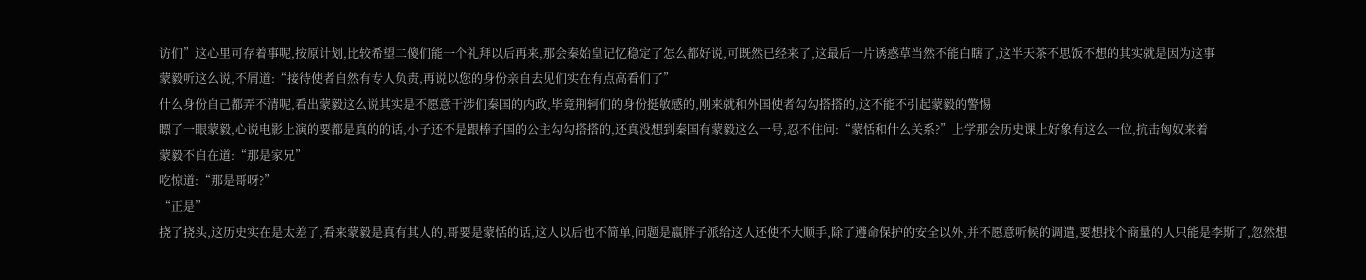访们”这心里可存着事呢,按原计划,比较希望二傻们能一个礼拜以后再来,那会秦始皇记忆稳定了怎么都好说,可既然已经来了,这最后一片诱惑草当然不能白瞎了,这半天茶不思饭不想的其实就是因为这事
蒙毅听这么说,不屑道:“接待使者自然有专人负责,再说以您的身份亲自去见们实在有点高看们了”
什么身份自己都弄不清呢,看出蒙毅这么说其实是不愿意干涉们秦国的内政,毕竟荆轲们的身份挺敏感的,刚来就和外国使者勾勾搭搭的,这不能不引起蒙毅的警惕
瞟了一眼蒙毅,心说电影上演的要都是真的的话,小子还不是跟棒子国的公主勾勾搭搭的,还真没想到秦国有蒙毅这么一号,忍不住问:“蒙恬和什么关系?”上学那会历史课上好象有这么一位,抗击匈奴来着
蒙毅不自在道:“那是家兄”
吃惊道:“那是哥呀?”
“正是”
挠了挠头,这历史实在是太差了,看来蒙毅是真有其人的,哥要是蒙恬的话,这人以后也不简单,问题是嬴胖子派给这人还使不大顺手,除了遵命保护的安全以外,并不愿意听候的调遣,要想找个商量的人只能是李斯了,忽然想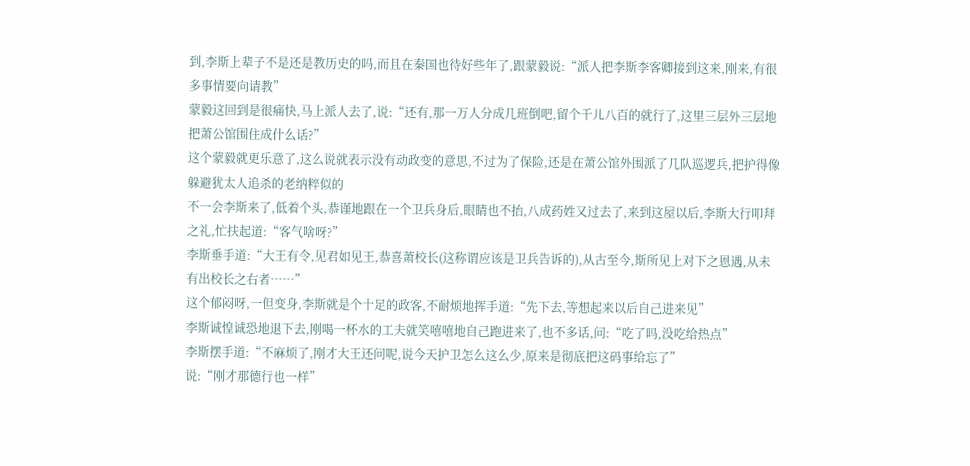到,李斯上辈子不是还是教历史的吗,而且在秦国也待好些年了,跟蒙毅说:“派人把李斯李客卿接到这来,刚来,有很多事情要向请教”
蒙毅这回到是很痛快,马上派人去了,说:“还有,那一万人分成几班倒吧,留个千儿八百的就行了,这里三层外三层地把萧公馆围住成什么话?”
这个蒙毅就更乐意了,这么说就表示没有动政变的意思,不过为了保险,还是在萧公馆外围派了几队巡逻兵,把护得像躲避犹太人追杀的老纳粹似的
不一会李斯来了,低着个头,恭谨地跟在一个卫兵身后,眼睛也不抬,八成药姓又过去了,来到这屋以后,李斯大行叩拜之礼,忙扶起道:“客气啥呀?”
李斯垂手道:“大王有令,见君如见王,恭喜萧校长(这称谓应该是卫兵告诉的),从古至今,斯所见上对下之恩遇,从未有出校长之右者……”
这个郁闷呀,一但变身,李斯就是个十足的政客,不耐烦地挥手道:“先下去,等想起来以后自己进来见”
李斯诚惶诚恐地退下去,刚喝一杯水的工夫就笑嘻嘻地自己跑进来了,也不多话,问:“吃了吗,没吃给热点”
李斯摆手道:“不麻烦了,刚才大王还问呢,说今天护卫怎么这么少,原来是彻底把这码事给忘了”
说:“刚才那德行也一样”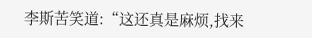李斯苦笑道:“这还真是麻烦,找来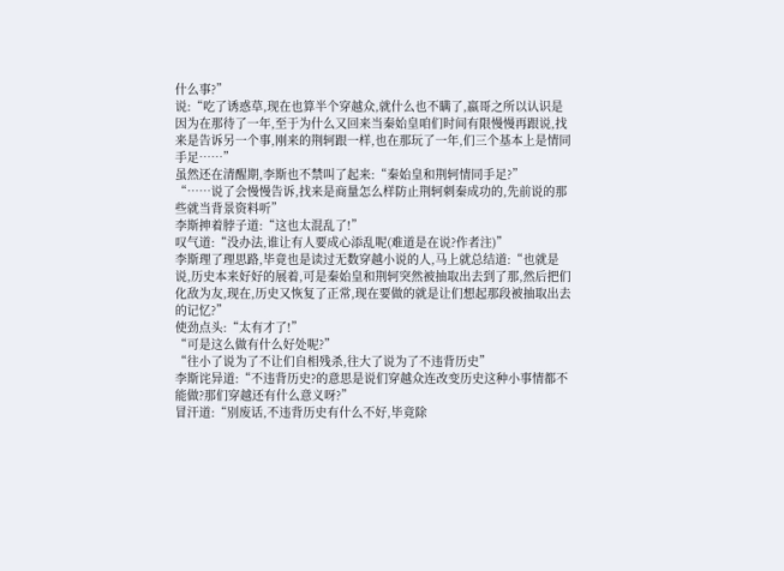什么事?”
说:“吃了诱惑草,现在也算半个穿越众,就什么也不瞒了,嬴哥之所以认识是因为在那待了一年,至于为什么又回来当秦始皇咱们时间有限慢慢再跟说,找来是告诉另一个事,刚来的荆轲跟一样,也在那玩了一年,们三个基本上是情同手足……”
虽然还在清醒期,李斯也不禁叫了起来:“秦始皇和荆轲情同手足?”
“……说了会慢慢告诉,找来是商量怎么样防止荆轲刺秦成功的,先前说的那些就当背景资料听”
李斯抻着脖子道:“这也太混乱了!”
叹气道:“没办法,谁让有人要成心添乱呢(难道是在说?作者注)”
李斯理了理思路,毕竟也是读过无数穿越小说的人,马上就总结道:“也就是说,历史本来好好的展着,可是秦始皇和荆轲突然被抽取出去到了那,然后把们化敌为友,现在,历史又恢复了正常,现在要做的就是让们想起那段被抽取出去的记忆?”
使劲点头:“太有才了!”
“可是这么做有什么好处呢?”
“往小了说为了不让们自相残杀,往大了说为了不违背历史”
李斯诧异道:“不违背历史?的意思是说们穿越众连改变历史这种小事情都不能做?那们穿越还有什么意义呀?”
冒汗道:“别废话,不违背历史有什么不好,毕竟除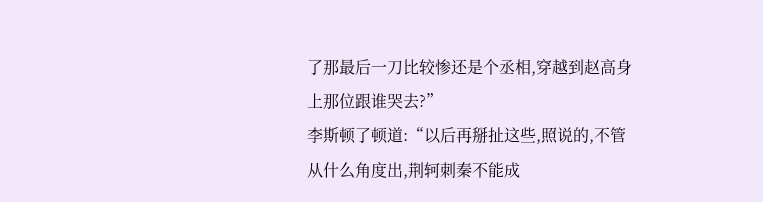了那最后一刀比较惨还是个丞相,穿越到赵高身上那位跟谁哭去?”
李斯顿了顿道:“以后再掰扯这些,照说的,不管从什么角度出,荆轲刺秦不能成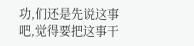功,们还是先说这事吧,觉得要把这事干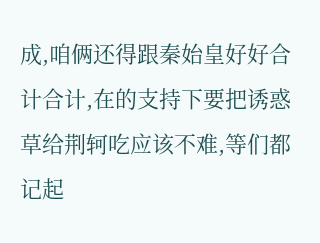成,咱俩还得跟秦始皇好好合计合计,在的支持下要把诱惑草给荆轲吃应该不难,等们都记起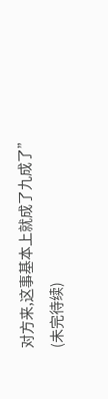对方来,这事基本上就成了九成了”
(未完待续)